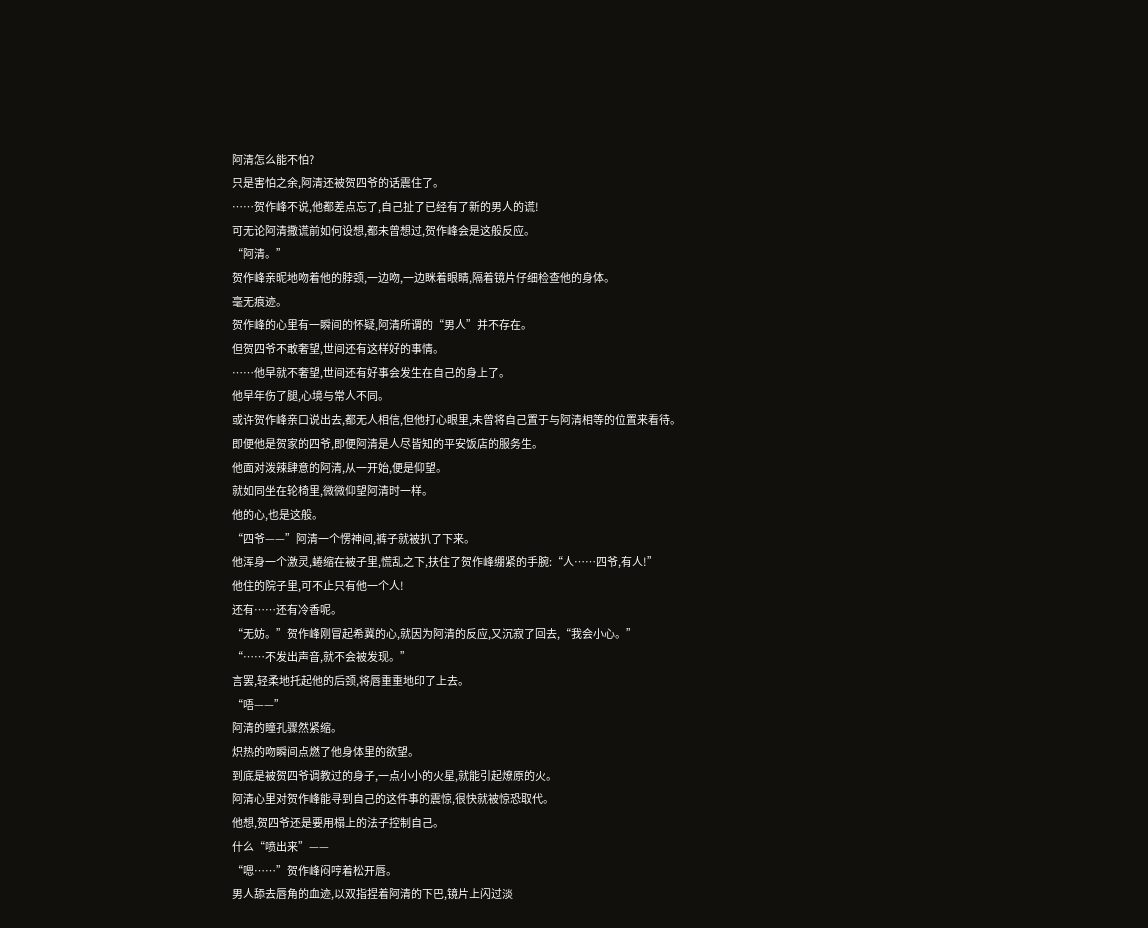阿清怎么能不怕?
只是害怕之余,阿清还被贺四爷的话震住了。
……贺作峰不说,他都差点忘了,自己扯了已经有了新的男人的谎!
可无论阿清撒谎前如何设想,都未曾想过,贺作峰会是这般反应。
“阿清。”
贺作峰亲昵地吻着他的脖颈,一边吻,一边眯着眼睛,隔着镜片仔细检查他的身体。
毫无痕迹。
贺作峰的心里有一瞬间的怀疑,阿清所谓的“男人”并不存在。
但贺四爷不敢奢望,世间还有这样好的事情。
……他早就不奢望,世间还有好事会发生在自己的身上了。
他早年伤了腿,心境与常人不同。
或许贺作峰亲口说出去,都无人相信,但他打心眼里,未曾将自己置于与阿清相等的位置来看待。
即便他是贺家的四爷,即便阿清是人尽皆知的平安饭店的服务生。
他面对泼辣肆意的阿清,从一开始,便是仰望。
就如同坐在轮椅里,微微仰望阿清时一样。
他的心,也是这般。
“四爷——”阿清一个愣神间,裤子就被扒了下来。
他浑身一个激灵,蜷缩在被子里,慌乱之下,扶住了贺作峰绷紧的手腕:“人……四爷,有人!”
他住的院子里,可不止只有他一个人!
还有……还有冷香呢。
“无妨。”贺作峰刚冒起希冀的心,就因为阿清的反应,又沉寂了回去,“我会小心。”
“……不发出声音,就不会被发现。”
言罢,轻柔地托起他的后颈,将唇重重地印了上去。
“唔——”
阿清的瞳孔骤然紧缩。
炽热的吻瞬间点燃了他身体里的欲望。
到底是被贺四爷调教过的身子,一点小小的火星,就能引起燎原的火。
阿清心里对贺作峰能寻到自己的这件事的震惊,很快就被惊恐取代。
他想,贺四爷还是要用榻上的法子控制自己。
什么“喷出来”——
“嗯……”贺作峰闷哼着松开唇。
男人舔去唇角的血迹,以双指捏着阿清的下巴,镜片上闪过淡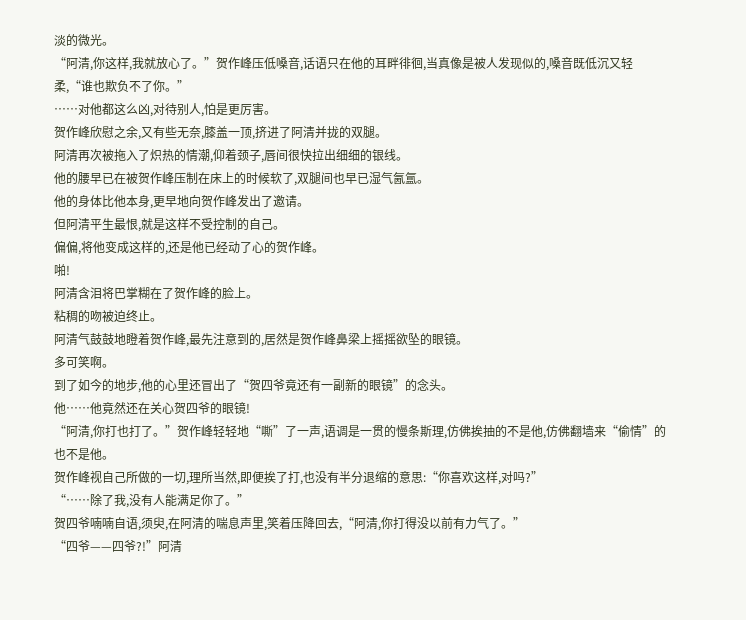淡的微光。
“阿清,你这样,我就放心了。”贺作峰压低嗓音,话语只在他的耳畔徘徊,当真像是被人发现似的,嗓音既低沉又轻柔,“谁也欺负不了你。”
……对他都这么凶,对待别人,怕是更厉害。
贺作峰欣慰之余,又有些无奈,膝盖一顶,挤进了阿清并拢的双腿。
阿清再次被拖入了炽热的情潮,仰着颈子,唇间很快拉出细细的银线。
他的腰早已在被贺作峰压制在床上的时候软了,双腿间也早已湿气氤氲。
他的身体比他本身,更早地向贺作峰发出了邀请。
但阿清平生最恨,就是这样不受控制的自己。
偏偏,将他变成这样的,还是他已经动了心的贺作峰。
啪!
阿清含泪将巴掌糊在了贺作峰的脸上。
粘稠的吻被迫终止。
阿清气鼓鼓地瞪着贺作峰,最先注意到的,居然是贺作峰鼻梁上摇摇欲坠的眼镜。
多可笑啊。
到了如今的地步,他的心里还冒出了“贺四爷竟还有一副新的眼镜”的念头。
他……他竟然还在关心贺四爷的眼镜!
“阿清,你打也打了。”贺作峰轻轻地“嘶”了一声,语调是一贯的慢条斯理,仿佛挨抽的不是他,仿佛翻墙来“偷情”的也不是他。
贺作峰视自己所做的一切,理所当然,即便挨了打,也没有半分退缩的意思:“你喜欢这样,对吗?”
“……除了我,没有人能满足你了。”
贺四爷喃喃自语,须臾,在阿清的喘息声里,笑着压降回去,“阿清,你打得没以前有力气了。”
“四爷——四爷?!”阿清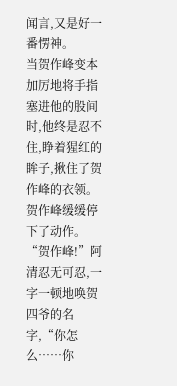闻言,又是好一番愣神。
当贺作峰变本加厉地将手指塞进他的股间时,他终是忍不住,睁着猩红的眸子,揪住了贺作峰的衣领。
贺作峰缓缓停下了动作。
“贺作峰!”阿清忍无可忍,一字一顿地唤贺四爷的名字,“你怎么……你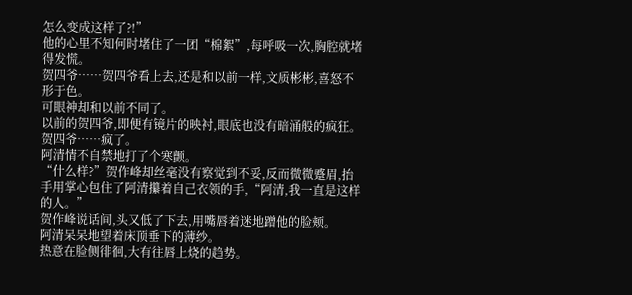怎么变成这样了?!”
他的心里不知何时堵住了一团“棉絮”,每呼吸一次,胸腔就堵得发慌。
贺四爷……贺四爷看上去,还是和以前一样,文质彬彬,喜怒不形于色。
可眼神却和以前不同了。
以前的贺四爷,即便有镜片的映衬,眼底也没有暗涌般的疯狂。
贺四爷……疯了。
阿清情不自禁地打了个寒颤。
“什么样?”贺作峰却丝毫没有察觉到不妥,反而微微蹙眉,抬手用掌心包住了阿清攥着自己衣领的手,“阿清,我一直是这样的人。”
贺作峰说话间,头又低了下去,用嘴唇着迷地蹭他的脸颊。
阿清呆呆地望着床顶垂下的薄纱。
热意在脸侧徘徊,大有往唇上烧的趋势。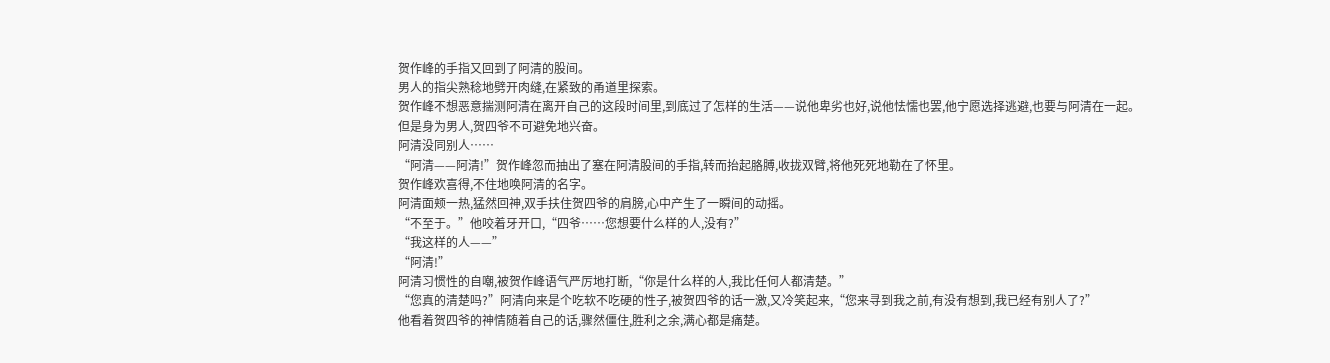贺作峰的手指又回到了阿清的股间。
男人的指尖熟稔地劈开肉缝,在紧致的甬道里探索。
贺作峰不想恶意揣测阿清在离开自己的这段时间里,到底过了怎样的生活——说他卑劣也好,说他怯懦也罢,他宁愿选择逃避,也要与阿清在一起。
但是身为男人,贺四爷不可避免地兴奋。
阿清没同别人……
“阿清——阿清!”贺作峰忽而抽出了塞在阿清股间的手指,转而抬起胳膊,收拢双臂,将他死死地勒在了怀里。
贺作峰欢喜得,不住地唤阿清的名字。
阿清面颊一热,猛然回神,双手扶住贺四爷的肩膀,心中产生了一瞬间的动摇。
“不至于。”他咬着牙开口,“四爷……您想要什么样的人,没有?”
“我这样的人——”
“阿清!”
阿清习惯性的自嘲,被贺作峰语气严厉地打断,“你是什么样的人,我比任何人都清楚。”
“您真的清楚吗?”阿清向来是个吃软不吃硬的性子,被贺四爷的话一激,又冷笑起来,“您来寻到我之前,有没有想到,我已经有别人了?”
他看着贺四爷的神情随着自己的话,骤然僵住,胜利之余,满心都是痛楚。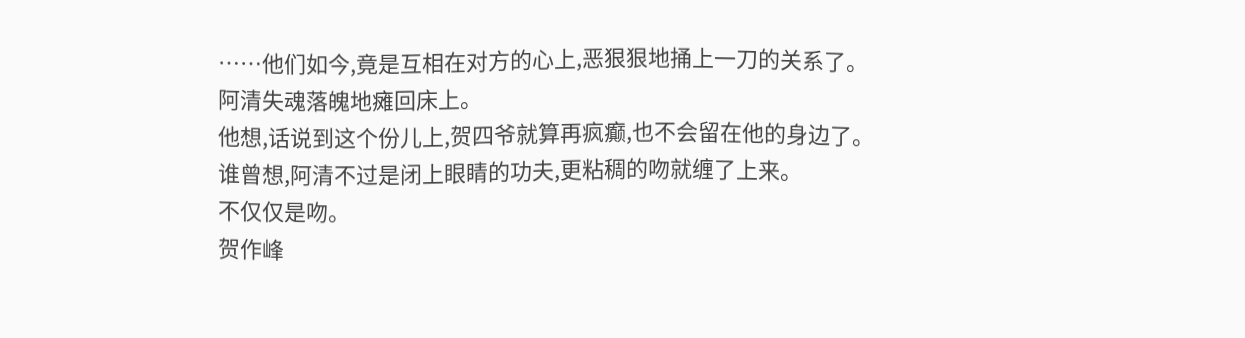……他们如今,竟是互相在对方的心上,恶狠狠地捅上一刀的关系了。
阿清失魂落魄地瘫回床上。
他想,话说到这个份儿上,贺四爷就算再疯癫,也不会留在他的身边了。
谁曾想,阿清不过是闭上眼睛的功夫,更粘稠的吻就缠了上来。
不仅仅是吻。
贺作峰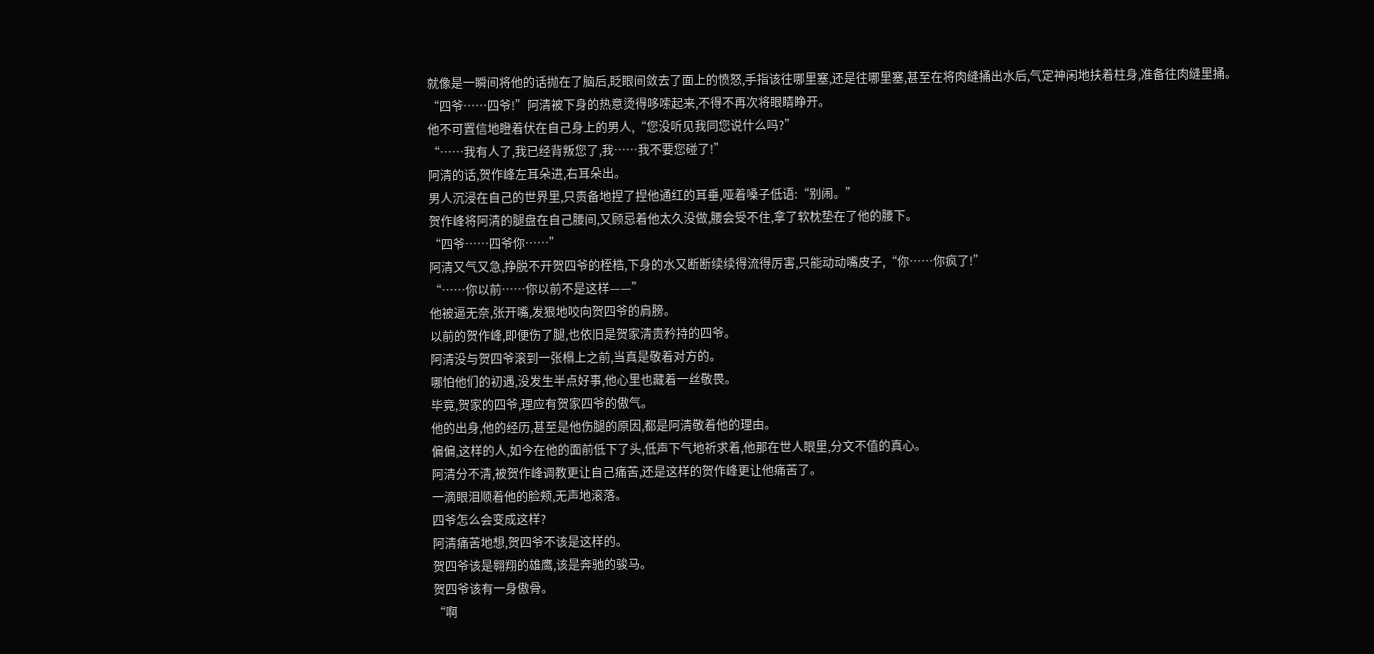就像是一瞬间将他的话抛在了脑后,眨眼间敛去了面上的愤怒,手指该往哪里塞,还是往哪里塞,甚至在将肉缝捅出水后,气定神闲地扶着柱身,准备往肉缝里捅。
“四爷……四爷!”阿清被下身的热意烫得哆嗦起来,不得不再次将眼睛睁开。
他不可置信地瞪着伏在自己身上的男人,“您没听见我同您说什么吗?”
“……我有人了,我已经背叛您了,我……我不要您碰了!”
阿清的话,贺作峰左耳朵进,右耳朵出。
男人沉浸在自己的世界里,只责备地捏了捏他通红的耳垂,哑着嗓子低语:“别闹。”
贺作峰将阿清的腿盘在自己腰间,又顾忌着他太久没做,腰会受不住,拿了软枕垫在了他的腰下。
“四爷……四爷你……”
阿清又气又急,挣脱不开贺四爷的桎梏,下身的水又断断续续得流得厉害,只能动动嘴皮子,“你……你疯了!”
“……你以前……你以前不是这样——”
他被逼无奈,张开嘴,发狠地咬向贺四爷的肩膀。
以前的贺作峰,即便伤了腿,也依旧是贺家清贵矜持的四爷。
阿清没与贺四爷滚到一张榻上之前,当真是敬着对方的。
哪怕他们的初遇,没发生半点好事,他心里也藏着一丝敬畏。
毕竟,贺家的四爷,理应有贺家四爷的傲气。
他的出身,他的经历,甚至是他伤腿的原因,都是阿清敬着他的理由。
偏偏,这样的人,如今在他的面前低下了头,低声下气地祈求着,他那在世人眼里,分文不值的真心。
阿清分不清,被贺作峰调教更让自己痛苦,还是这样的贺作峰更让他痛苦了。
一滴眼泪顺着他的脸颊,无声地滚落。
四爷怎么会变成这样?
阿清痛苦地想,贺四爷不该是这样的。
贺四爷该是翱翔的雄鹰,该是奔驰的骏马。
贺四爷该有一身傲骨。
“啊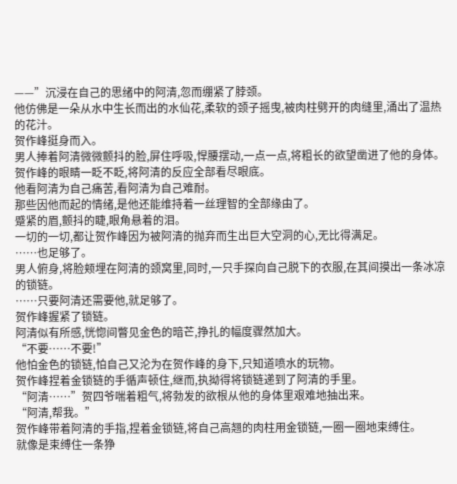——”沉浸在自己的思绪中的阿清,忽而绷紧了脖颈。
他仿佛是一朵从水中生长而出的水仙花,柔软的颈子摇曳,被肉柱劈开的肉缝里,涌出了温热的花汁。
贺作峰挺身而入。
男人捧着阿清微微颤抖的脸,屏住呼吸,悍腰摆动,一点一点,将粗长的欲望凿进了他的身体。
贺作峰的眼睛一眨不眨,将阿清的反应全部看尽眼底。
他看阿清为自己痛苦,看阿清为自己难耐。
那些因他而起的情绪,是他还能维持着一丝理智的全部缘由了。
蹙紧的眉,颤抖的睫,眼角悬着的泪。
一切的一切,都让贺作峰因为被阿清的抛弃而生出巨大空洞的心,无比得满足。
……也足够了。
男人俯身,将脸颊埋在阿清的颈窝里,同时,一只手探向自己脱下的衣服,在其间摸出一条冰凉的锁链。
……只要阿清还需要他,就足够了。
贺作峰握紧了锁链。
阿清似有所感,恍惚间瞥见金色的暗芒,挣扎的幅度骤然加大。
“不要……不要!”
他怕金色的锁链,怕自己又沦为在贺作峰的身下,只知道喷水的玩物。
贺作峰捏着金锁链的手循声顿住,继而,执拗得将锁链递到了阿清的手里。
“阿清……”贺四爷喘着粗气,将勃发的欲根从他的身体里艰难地抽出来。
“阿清,帮我。”
贺作峰带着阿清的手指,捏着金锁链,将自己高翘的肉柱用金锁链,一圈一圈地束缚住。
就像是束缚住一条狰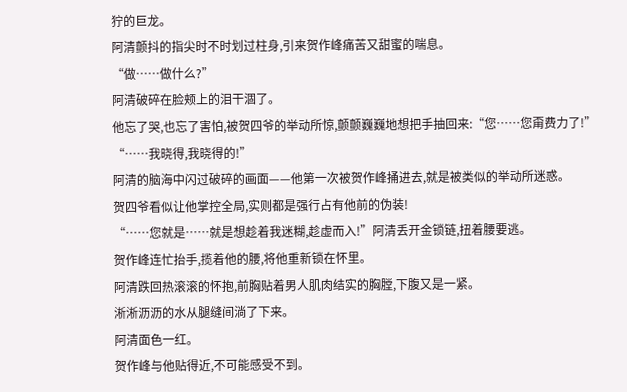狞的巨龙。
阿清颤抖的指尖时不时划过柱身,引来贺作峰痛苦又甜蜜的喘息。
“做……做什么?”
阿清破碎在脸颊上的泪干涸了。
他忘了哭,也忘了害怕,被贺四爷的举动所惊,颤颤巍巍地想把手抽回来:“您……您甭费力了!”
“……我晓得,我晓得的!”
阿清的脑海中闪过破碎的画面——他第一次被贺作峰捅进去,就是被类似的举动所迷惑。
贺四爷看似让他掌控全局,实则都是强行占有他前的伪装!
“……您就是……就是想趁着我迷糊,趁虚而入!”阿清丢开金锁链,扭着腰要逃。
贺作峰连忙抬手,揽着他的腰,将他重新锁在怀里。
阿清跌回热滚滚的怀抱,前胸贴着男人肌肉结实的胸膛,下腹又是一紧。
淅淅沥沥的水从腿缝间淌了下来。
阿清面色一红。
贺作峰与他贴得近,不可能感受不到。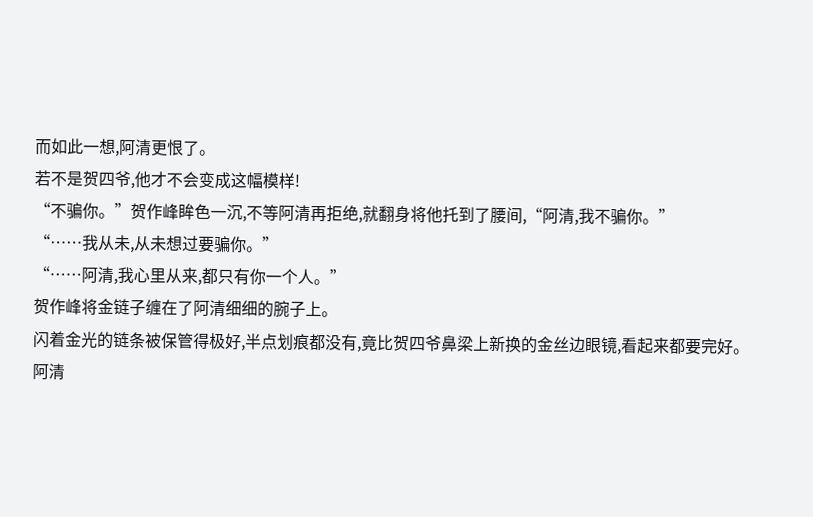而如此一想,阿清更恨了。
若不是贺四爷,他才不会变成这幅模样!
“不骗你。”贺作峰眸色一沉,不等阿清再拒绝,就翻身将他托到了腰间,“阿清,我不骗你。”
“……我从未,从未想过要骗你。”
“……阿清,我心里从来,都只有你一个人。”
贺作峰将金链子缠在了阿清细细的腕子上。
闪着金光的链条被保管得极好,半点划痕都没有,竟比贺四爷鼻梁上新换的金丝边眼镜,看起来都要完好。
阿清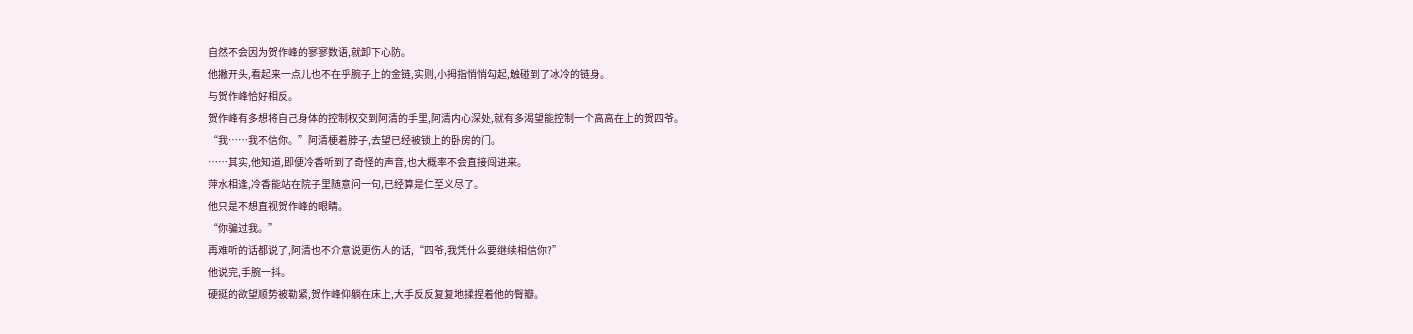自然不会因为贺作峰的寥寥数语,就卸下心防。
他撇开头,看起来一点儿也不在乎腕子上的金链,实则,小拇指悄悄勾起,触碰到了冰冷的链身。
与贺作峰恰好相反。
贺作峰有多想将自己身体的控制权交到阿清的手里,阿清内心深处,就有多渴望能控制一个高高在上的贺四爷。
“我……我不信你。”阿清梗着脖子,去望已经被锁上的卧房的门。
……其实,他知道,即便冷香听到了奇怪的声音,也大概率不会直接闯进来。
萍水相逢,冷香能站在院子里随意问一句,已经算是仁至义尽了。
他只是不想直视贺作峰的眼睛。
“你骗过我。”
再难听的话都说了,阿清也不介意说更伤人的话,“四爷,我凭什么要继续相信你?”
他说完,手腕一抖。
硬挺的欲望顺势被勒紧,贺作峰仰躺在床上,大手反反复复地揉捏着他的臀瓣。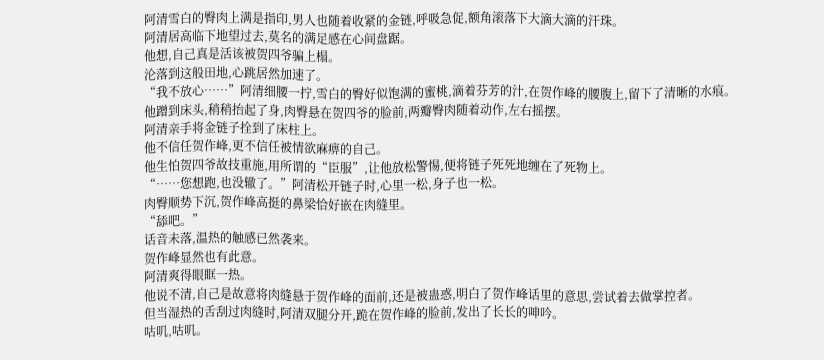阿清雪白的臀肉上满是指印,男人也随着收紧的金链,呼吸急促,额角滚落下大滴大滴的汗珠。
阿清居高临下地望过去,莫名的满足感在心间盘踞。
他想,自己真是活该被贺四爷骗上榻。
沦落到这般田地,心跳居然加速了。
“我不放心……”阿清细腰一拧,雪白的臀好似饱满的蜜桃,滴着芬芳的汁,在贺作峰的腰腹上,留下了清晰的水痕。
他蹭到床头,稍稍抬起了身,肉臀悬在贺四爷的脸前,两瓣臀肉随着动作,左右摇摆。
阿清亲手将金链子拴到了床柱上。
他不信任贺作峰,更不信任被情欲麻痹的自己。
他生怕贺四爷故技重施,用所谓的“臣服”,让他放松警惕,便将链子死死地缠在了死物上。
“……您想跑,也没辙了。”阿清松开链子时,心里一松,身子也一松。
肉臀顺势下沉,贺作峰高挺的鼻梁恰好嵌在肉缝里。
“舔吧。”
话音未落,温热的触感已然袭来。
贺作峰显然也有此意。
阿清爽得眼眶一热。
他说不清,自己是故意将肉缝悬于贺作峰的面前,还是被蛊惑,明白了贺作峰话里的意思,尝试着去做掌控者。
但当湿热的舌刮过肉缝时,阿清双腿分开,跪在贺作峰的脸前,发出了长长的呻吟。
咕叽,咕叽。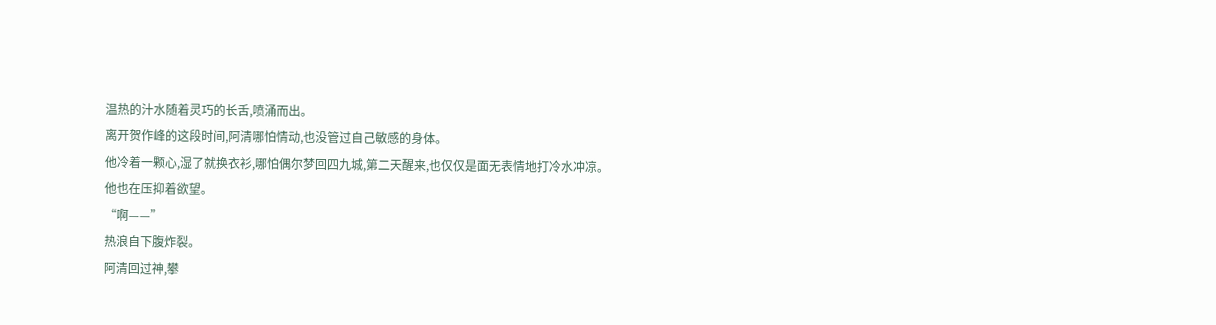温热的汁水随着灵巧的长舌,喷涌而出。
离开贺作峰的这段时间,阿清哪怕情动,也没管过自己敏感的身体。
他冷着一颗心,湿了就换衣衫,哪怕偶尔梦回四九城,第二天醒来,也仅仅是面无表情地打冷水冲凉。
他也在压抑着欲望。
“啊——”
热浪自下腹炸裂。
阿清回过神,攀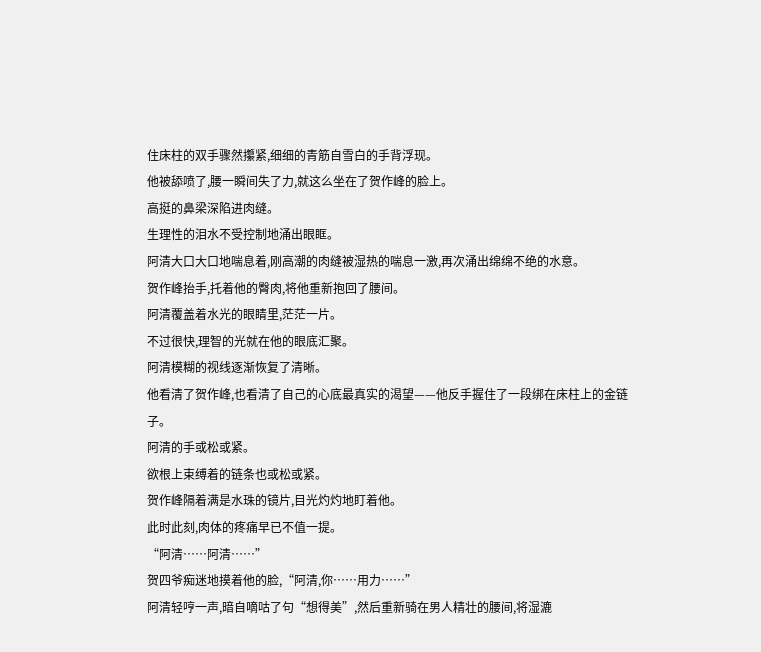住床柱的双手骤然攥紧,细细的青筋自雪白的手背浮现。
他被舔喷了,腰一瞬间失了力,就这么坐在了贺作峰的脸上。
高挺的鼻梁深陷进肉缝。
生理性的泪水不受控制地涌出眼眶。
阿清大口大口地喘息着,刚高潮的肉缝被湿热的喘息一激,再次涌出绵绵不绝的水意。
贺作峰抬手,托着他的臀肉,将他重新抱回了腰间。
阿清覆盖着水光的眼睛里,茫茫一片。
不过很快,理智的光就在他的眼底汇聚。
阿清模糊的视线逐渐恢复了清晰。
他看清了贺作峰,也看清了自己的心底最真实的渴望——他反手握住了一段绑在床柱上的金链子。
阿清的手或松或紧。
欲根上束缚着的链条也或松或紧。
贺作峰隔着满是水珠的镜片,目光灼灼地盯着他。
此时此刻,肉体的疼痛早已不值一提。
“阿清……阿清……”
贺四爷痴迷地摸着他的脸,“阿清,你……用力……”
阿清轻哼一声,暗自嘀咕了句“想得美”,然后重新骑在男人精壮的腰间,将湿漉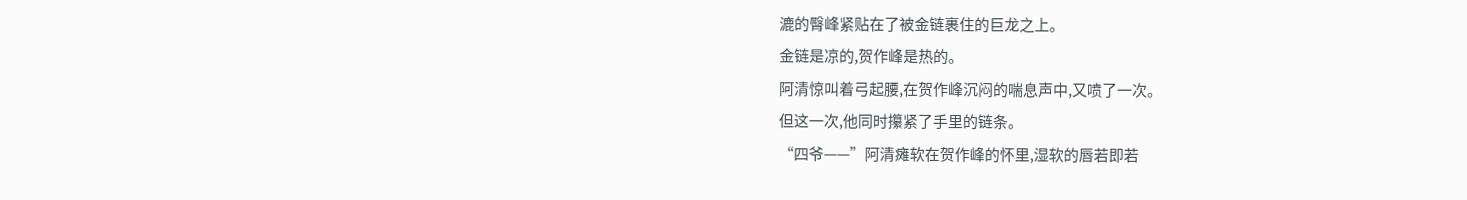漉的臀峰紧贴在了被金链裹住的巨龙之上。
金链是凉的,贺作峰是热的。
阿清惊叫着弓起腰,在贺作峰沉闷的喘息声中,又喷了一次。
但这一次,他同时攥紧了手里的链条。
“四爷——”阿清瘫软在贺作峰的怀里,湿软的唇若即若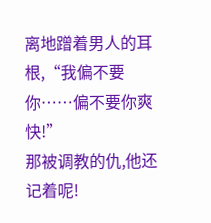离地蹭着男人的耳根,“我偏不要你……偏不要你爽快!”
那被调教的仇,他还记着呢!